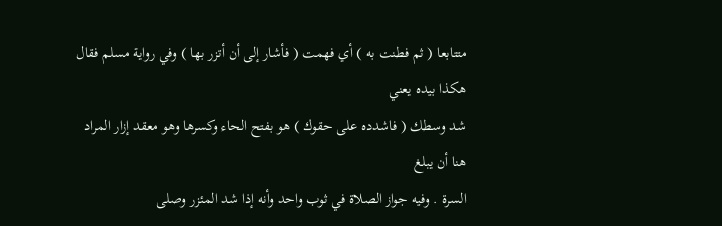متتابعا ( ثم فطنت به ) أي فهمت ( فأشار إلى أن أتزر بها ) وفي رواية مسلم فقال هكذا بيده يعني
شد وسطك ( فاشدده على حقوك ) هو بفتح الحاء وكسرها وهو معقد إزار المراد هنا أن يبلغ
السرة . وفيه جواز الصلاة في ثوب واحد وأنه إذا شد المئزر وصلى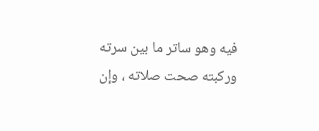فيه وهو ساتر ما بين سرته
وركبته صحت صلاته ، وإن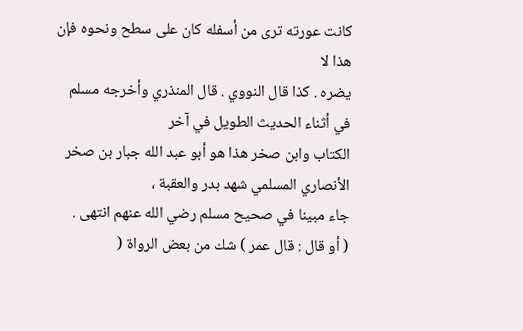كانت عورته ترى من أسفله كان على سطح ونحوه فإن هذا لا
يضره . كذا قال النووي . قال المنذري وأخرجه مسلم في أثناء الحديث الطويل في آخر
الكتاب وابن صخر هذا هو أبو عبد الله جبار بن صخر الأنصاري المسلمي شهد بدر والعقبة ،
جاء مبينا في صحيح مسلم رضي الله عنهم انتهى .
( أو قال : قال عمر ) شك من بعض الرواة (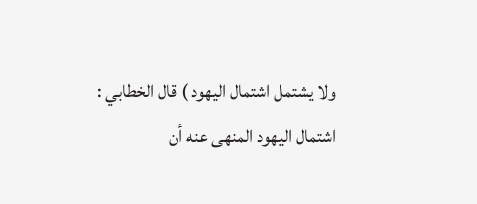ولا يشتمل اشتمال اليهود ) قال الخطابي :
اشتمال اليهود المنهى عنه أن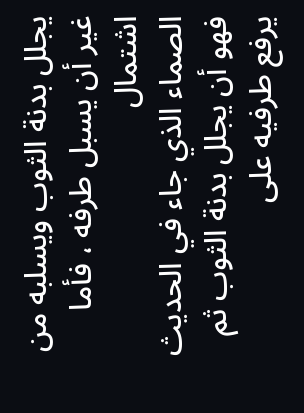يجلل بدنة الثوب ويسلبه من غير أن يسبل طرفه ، فأما اشتمال
الصماء الذي جاء في الحديث فهو أن يجلل بدنة الثوب ثم يرفع طرفيه على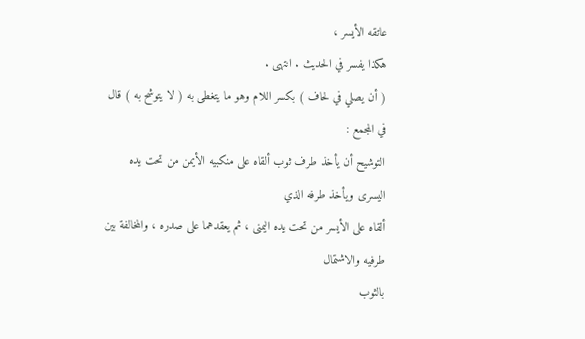عاتقه الأيسر ،
هكذا يفسر في الحديث . انتهى .
( أن يصلي في لحاف ) بكسر اللام وهو ما يتغطى به ( لا يتوشح به ) قال في المجمع :
التوشيح أن يأخذ طرف ثوب ألقاه على منكبيه الأيمن من تحت يده اليسرى ويأخذ طرفه الذي
ألقاه على الأيسر من تحت يده اليمنى ، ثم يعقدهما على صدره ، والمخالفة بين طرفيه والاشتمال
بالثوب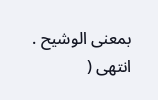بمعنى الوشيح . انتهى (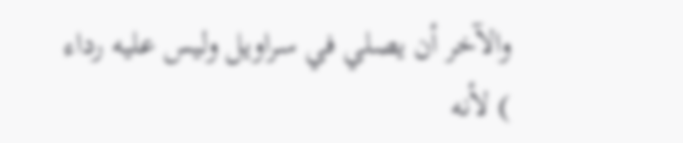والآخر أن يصلي في سراويل وليس عليه رداء ) لأنه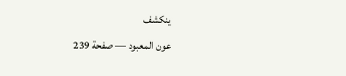ينكشف
عون المعبود — صفحة 239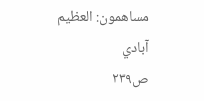مساهمون: العظيم آبادي
ص٢٣٩